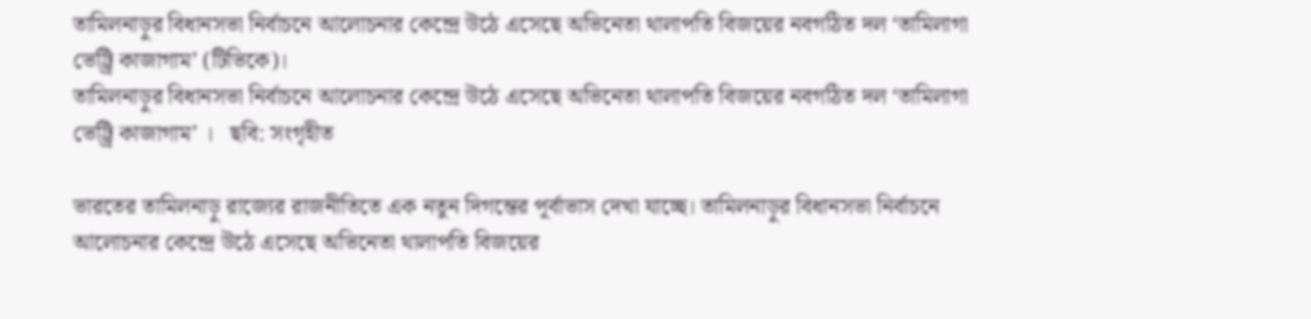তামিলনাড়ুর বিধানসভা নির্বাচনে আলোচনার কেন্দ্রে উঠে এসেছে অভিনেতা থালাপতি বিজয়ের নবগঠিত দল ‘তামিলাগা ভেট্ট্রি কাজাগাম’ (টিভিকে)।
তামিলনাড়ুর বিধানসভা নির্বাচনে আলোচনার কেন্দ্রে উঠে এসেছে অভিনেতা থালাপতি বিজয়ের নবগঠিত দল ‘তামিলাগা ভেট্ট্রি কাজাগাম’ ।   ছবি: সংগৃহীত

ভারতের তামিলনাড়ু রাজ্যের রাজনীতিতে এক নতুন দিগন্তের পূর্বাভাস দেখা যাচ্ছে। তামিলনাড়ুর বিধানসভা নির্বাচনে আলোচনার কেন্দ্রে উঠে এসেছে অভিনেতা থালাপতি বিজয়ের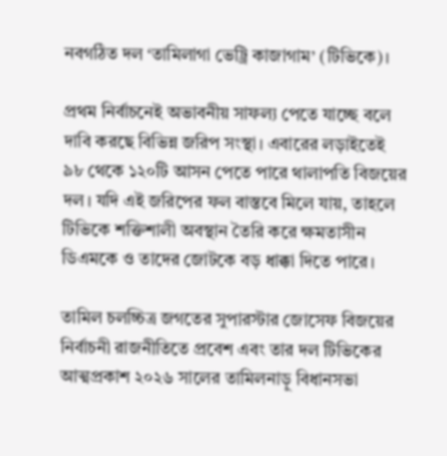নবগঠিত দল ‘তামিলাগা ভেট্ট্রি কাজাগাম’ (টিভিকে)।

প্রথম নির্বাচনেই অভাবনীয় সাফল্য পেতে যাচ্ছে বলে দাবি করছে বিভিন্ন জরিপ সংস্থা। এবারের লড়াইতেই ৯৮ থেকে ১২০টি আসন পেতে পারে থালাপতি বিজয়ের দল। যদি এই জরিপের ফল বাস্তবে মিলে যায়, তাহলে টিভিকে শক্তিশালী অবস্থান তৈরি করে ক্ষমতাসীন ডিএমকে ও তাদের জোটকে বড় ধাক্কা দিতে পারে।

তামিল চলচ্চিত্র জগতের সুপারস্টার জোসেফ বিজয়ের নির্বাচনী রাজনীতিতে প্রবেশ এবং তার দল টিভিকের আত্মপ্রকাশ ২০২৬ সালের তামিলনাড়ু বিধানসভা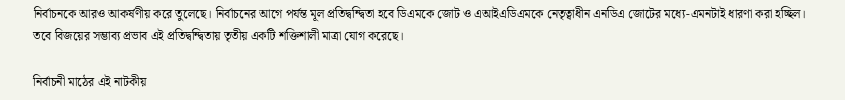নির্বাচনকে আরও আকর্ষণীয় করে তুলেছে। নির্বাচনের আগে পর্যন্ত মূল প্রতিদ্বন্দ্বিতা হবে ডিএমকে জোট ও এআইএডিএমকে নেতৃত্বাধীন এনডিএ জোটের মধ্যে-এমনটাই ধারণা করা হচ্ছিল। তবে বিজয়ের সম্ভাব্য প্রভাব এই প্রতিদ্বন্দ্বিতায় তৃতীয় একটি শক্তিশালী মাত্রা যোগ করেছে।

নির্বাচনী মাঠের এই নাটকীয়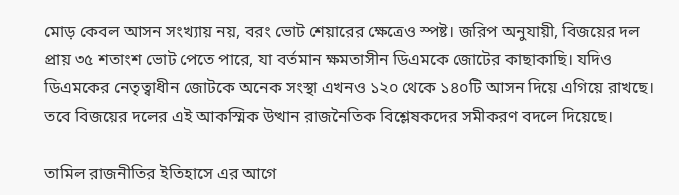মোড় কেবল আসন সংখ্যায় নয়, বরং ভোট শেয়ারের ক্ষেত্রেও স্পষ্ট। জরিপ অনুযায়ী, বিজয়ের দল প্রায় ৩৫ শতাংশ ভোট পেতে পারে, যা বর্তমান ক্ষমতাসীন ডিএমকে জোটের কাছাকাছি। যদিও ডিএমকের নেতৃত্বাধীন জোটকে অনেক সংস্থা এখনও ১২০ থেকে ১৪০টি আসন দিয়ে এগিয়ে রাখছে। তবে বিজয়ের দলের এই আকস্মিক উত্থান রাজনৈতিক বিশ্লেষকদের সমীকরণ বদলে দিয়েছে।

তামিল রাজনীতির ইতিহাসে এর আগে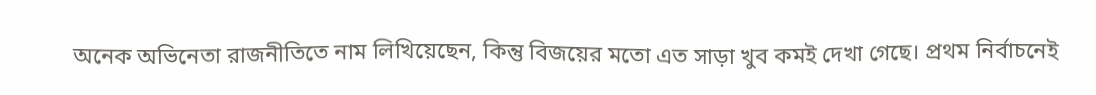অনেক অভিনেতা রাজনীতিতে নাম লিখিয়েছেন, কিন্তু বিজয়ের মতো এত সাড়া খুব কমই দেখা গেছে। প্রথম নির্বাচনেই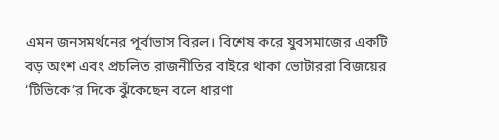এমন জনসমর্থনের পূর্বাভাস বিরল। বিশেষ করে যুবসমাজের একটি বড় অংশ এবং প্রচলিত রাজনীতির বাইরে থাকা ভোটাররা বিজয়ের ‘টিভিকে’র দিকে ঝুঁকেছেন বলে ধারণা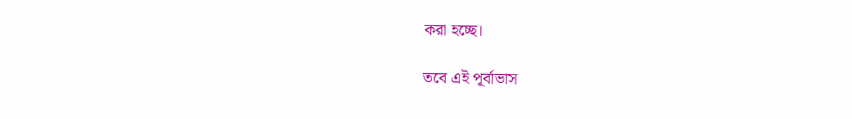করা হচ্ছে।

তবে এই পূর্বাভাস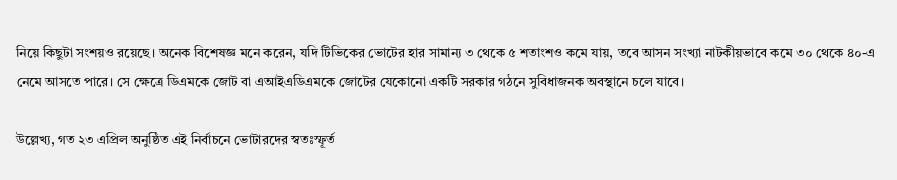নিয়ে কিছুটা সংশয়ও রয়েছে। অনেক বিশেষজ্ঞ মনে করেন, যদি টিভিকের ভোটের হার সামান্য ৩ থেকে ৫ শতাংশও কমে যায়, তবে আসন সংখ্যা নাটকীয়ভাবে কমে ৩০ থেকে ৪০-এ নেমে আসতে পারে। সে ক্ষেত্রে ডিএমকে জোট বা এআইএডিএমকে জোটের যেকোনো একটি সরকার গঠনে সুবিধাজনক অবস্থানে চলে যাবে।

উল্লেখ্য, গত ২৩ এপ্রিল অনুষ্ঠিত এই নির্বাচনে ভোটারদের স্বতঃস্ফূর্ত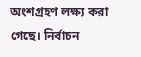অংশগ্রহণ লক্ষ্য করা গেছে। নির্বাচন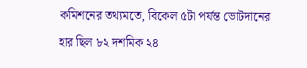কমিশনের তথ্যমতে, বিকেল ৫টা পর্যন্ত ভোটদানের হার ছিল ৮২ দশমিক ২৪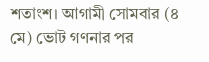শতাংশ। আগামী সোমবার (৪ মে) ভোট গণনার পর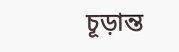চূড়ান্ত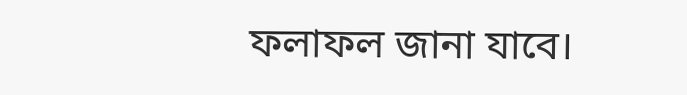ফলাফল জানা যাবে।